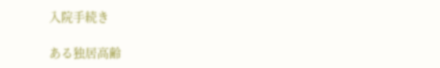入院手続き

ある独居高齢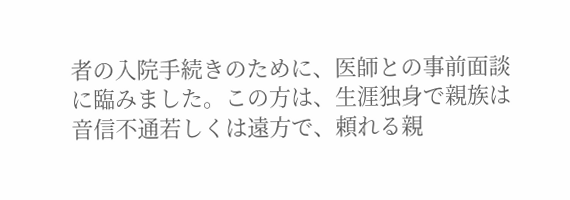者の入院手続きのために、医師との事前面談に臨みました。この方は、生涯独身で親族は音信不通若しくは遠方で、頼れる親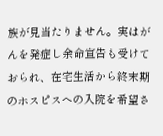族が見当たりません。実はがんを発症し余命宣告も受けておられ、在宅生活から終末期のホスピスへの入院を希望さ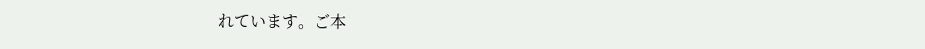れています。ご本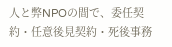人と弊NPOの間で、委任契約・任意後見契約・死後事務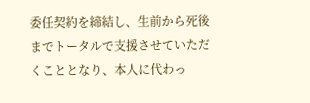委任契約を締結し、生前から死後までトータルで支援させていただくこととなり、本人に代わっ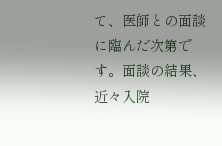て、医師との面談に臨んだ次第です。面談の結果、近々入院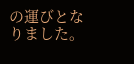の運びとなりました。